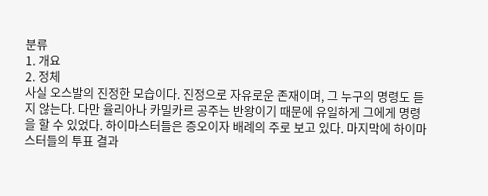분류
1. 개요
2. 정체
사실 오스발의 진정한 모습이다. 진정으로 자유로운 존재이며, 그 누구의 명령도 듣지 않는다. 다만 율리아나 카밀카르 공주는 반왕이기 때문에 유일하게 그에게 명령을 할 수 있었다. 하이마스터들은 증오이자 배례의 주로 보고 있다. 마지막에 하이마스터들의 투표 결과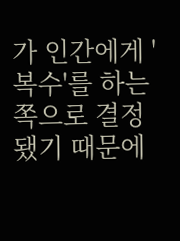가 인간에게 '복수'를 하는 쪽으로 결정됐기 때문에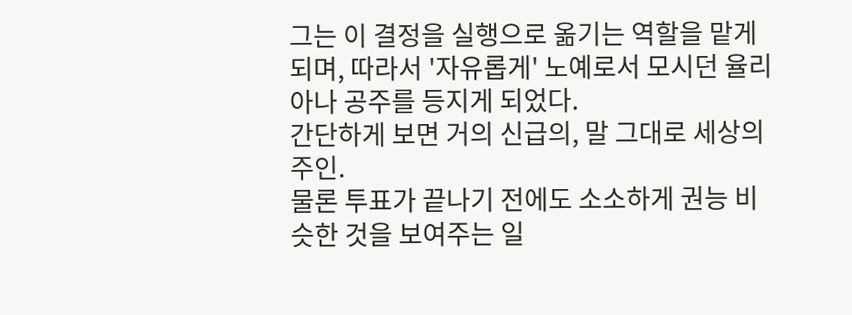그는 이 결정을 실행으로 옮기는 역할을 맡게 되며, 따라서 '자유롭게' 노예로서 모시던 율리아나 공주를 등지게 되었다.
간단하게 보면 거의 신급의, 말 그대로 세상의 주인.
물론 투표가 끝나기 전에도 소소하게 권능 비슷한 것을 보여주는 일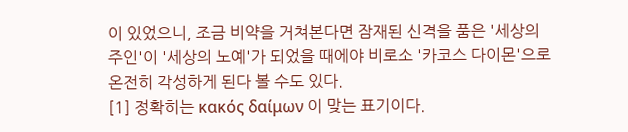이 있었으니, 조금 비약을 거쳐본다면 잠재된 신격을 품은 '세상의 주인'이 '세상의 노예'가 되었을 때에야 비로소 '카코스 다이몬'으로 온전히 각성하게 된다 볼 수도 있다.
[1] 정확히는 κακός δαίμων 이 맞는 표기이다.